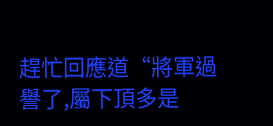趕忙回應道“將軍過譽了,屬下頂多是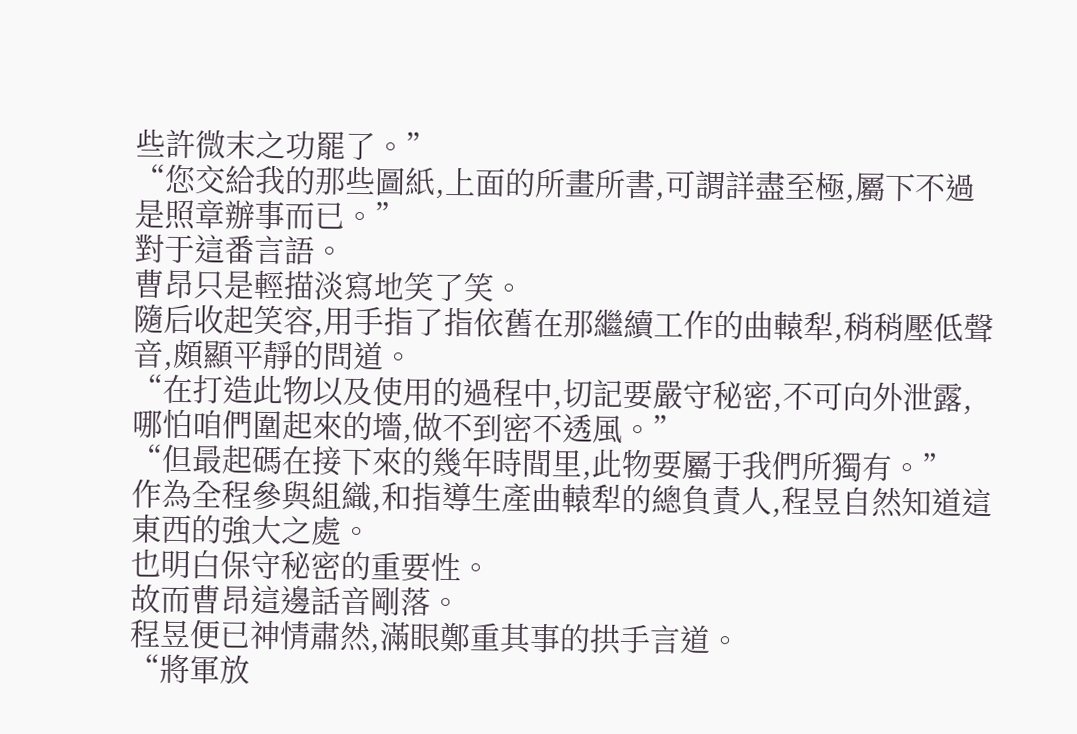些許微末之功罷了。”
“您交給我的那些圖紙,上面的所畫所書,可謂詳盡至極,屬下不過是照章辦事而已。”
對于這番言語。
曹昂只是輕描淡寫地笑了笑。
隨后收起笑容,用手指了指依舊在那繼續工作的曲轅犁,稍稍壓低聲音,頗顯平靜的問道。
“在打造此物以及使用的過程中,切記要嚴守秘密,不可向外泄露,哪怕咱們圍起來的墻,做不到密不透風。”
“但最起碼在接下來的幾年時間里,此物要屬于我們所獨有。”
作為全程參與組織,和指導生產曲轅犁的總負責人,程昱自然知道這東西的強大之處。
也明白保守秘密的重要性。
故而曹昂這邊話音剛落。
程昱便已神情肅然,滿眼鄭重其事的拱手言道。
“將軍放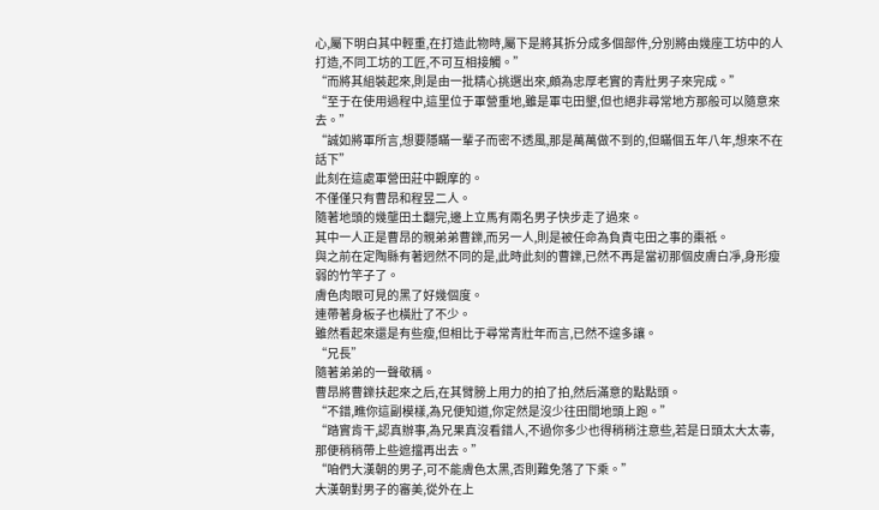心,屬下明白其中輕重,在打造此物時,屬下是將其拆分成多個部件,分別將由幾座工坊中的人打造,不同工坊的工匠,不可互相接觸。”
“而將其組裝起來,則是由一批精心挑選出來,頗為忠厚老實的青壯男子來完成。”
“至于在使用過程中,這里位于軍營重地,雖是軍屯田墾,但也絕非尋常地方那般可以隨意來去。”
“誠如將軍所言,想要隱瞞一輩子而密不透風,那是萬萬做不到的,但瞞個五年八年,想來不在話下”
此刻在這處軍營田莊中觀摩的。
不僅僅只有曹昂和程昱二人。
隨著地頭的幾壟田土翻完,邊上立馬有兩名男子快步走了過來。
其中一人正是曹昂的親弟弟曹鑠,而另一人,則是被任命為負責屯田之事的棗祇。
與之前在定陶縣有著迥然不同的是,此時此刻的曹鑠,已然不再是當初那個皮膚白凈,身形瘦弱的竹竿子了。
膚色肉眼可見的黑了好幾個度。
連帶著身板子也橫壯了不少。
雖然看起來還是有些瘦,但相比于尋常青壯年而言,已然不遑多讓。
“兄長”
隨著弟弟的一聲敬稱。
曹昂將曹鑠扶起來之后,在其臂膀上用力的拍了拍,然后滿意的點點頭。
“不錯,瞧你這副模樣,為兄便知道,你定然是沒少往田間地頭上跑。”
“踏實肯干,認真辦事,為兄果真沒看錯人,不過你多少也得稍稍注意些,若是日頭太大太毒,那便稍稍帶上些遮擋再出去。”
“咱們大漢朝的男子,可不能膚色太黑,否則難免落了下乘。”
大漢朝對男子的審美,從外在上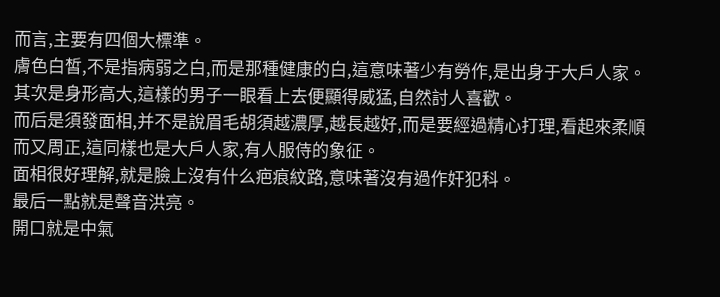而言,主要有四個大標準。
膚色白皙,不是指病弱之白,而是那種健康的白,這意味著少有勞作,是出身于大戶人家。
其次是身形高大,這樣的男子一眼看上去便顯得威猛,自然討人喜歡。
而后是須發面相,并不是說眉毛胡須越濃厚,越長越好,而是要經過精心打理,看起來柔順而又周正,這同樣也是大戶人家,有人服侍的象征。
面相很好理解,就是臉上沒有什么疤痕紋路,意味著沒有過作奸犯科。
最后一點就是聲音洪亮。
開口就是中氣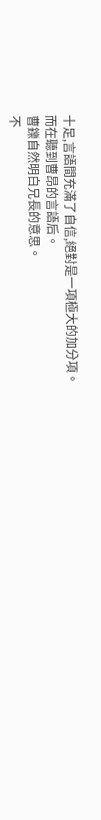十足,言語間充滿了自信,絕對是一項極大的加分項。
而在聽到曹昂的言語后。
曹鑠自然明白兄長的意思。
不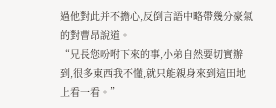過他對此并不擔心,反倒言語中略帶幾分豪氣的對曹昂說道。
“兄長您吩咐下來的事,小弟自然要切實辦到,很多東西我不懂,就只能親身來到這田地上看一看。”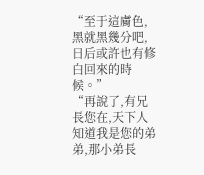“至于這膚色,黑就黑幾分吧,日后或許也有修白回來的時候。”
“再說了,有兄長您在,天下人知道我是您的弟弟,那小弟長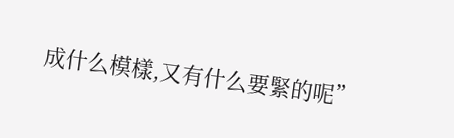成什么模樣,又有什么要緊的呢”